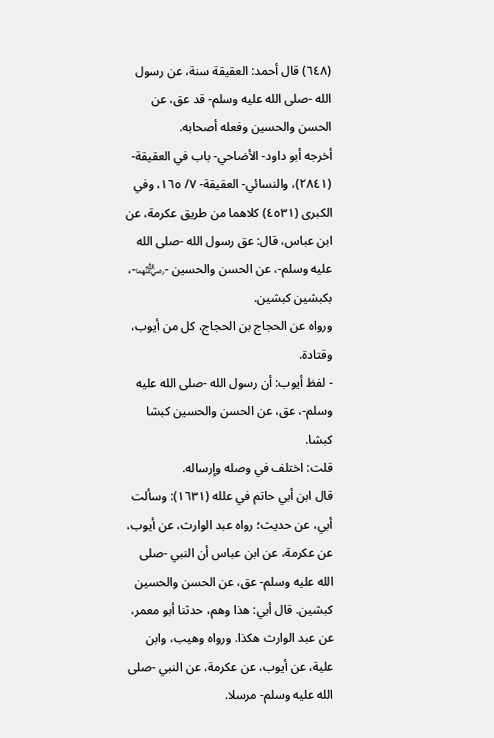(٦٤٨) قال أحمد: العقيقة سنة، عن رسول الله -صلى الله عليه وسلم- قد عق، عن الحسن والحسين وفعله أصحابه.
أخرجه أبو داود- الأضاحي- باب في العقيقة- (٢٨٤١)، والنسائي- العقيقة- ٧/ ١٦٥، وفي الكبرى (٤٥٣١) كلاهما من طريق عكرمة، عن ابن عباس، قال: عق رسول الله -صلى الله عليه وسلم-، عن الحسن والحسين -﵄-، بكبشين كبشين.
ورواه عن الحجاج بن الحجاج، كل من أيوب، وقتادة.
- لفظ أيوب: أن رسول الله -صلى الله عليه وسلم-، عق، عن الحسن والحسين كبشا كبشا.
قلت: اختلف في وصله وإرساله.
قال ابن أبي حاتم في علله (١٦٣١): وسألت أبي، عن حديث؛ رواه عبد الوارث، عن أيوب، عن عكرمة، عن ابن عباس أن النبي -صلى الله عليه وسلم- عق، عن الحسن والحسين كبشين. قال أبي: هذا وهم، حدثنا أبو معمر، عن عبد الوارث هكذا. ورواه وهيب، وابن علية، عن أيوب، عن عكرمة، عن النبي -صلى الله عليه وسلم- مرسلا.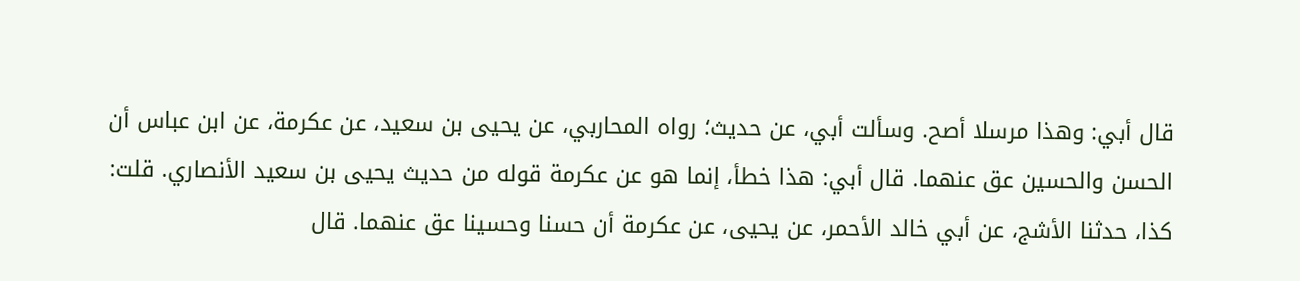قال أبي: وهذا مرسلا أصح. وسألت أبي، عن حديث؛ رواه المحاربي، عن يحيى بن سعيد، عن عكرمة، عن ابن عباس أن الحسن والحسين عق عنهما. قال أبي: هذا خطأ، إنما هو عن عكرمة قوله من حديث يحيى بن سعيد الأنصاري. قلت: كذا، حدثنا الأشج، عن أبي خالد الأحمر، عن يحيى، عن عكرمة أن حسنا وحسينا عق عنهما. قال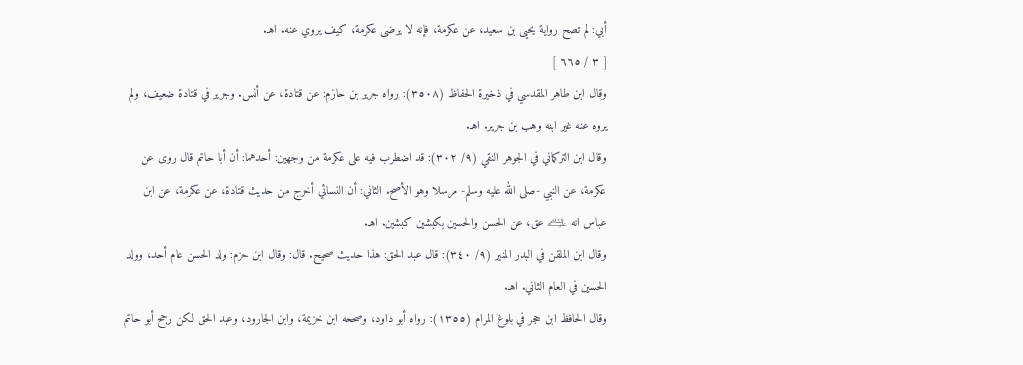أبي: لم تصح رواية يحيى بن سعيد، عن عكرمة، فإنه لا يرضى عكرمة، كيف يروي عنه. اهـ.
[ ٣ / ٦٦٥ ]
وقال ابن طاهر المقدسي في ذخيرة الحفاظ (٣٥٠٨): رواه جرير بن حازم: عن قتادة، عن أنس. وجرير في قتادة ضعيف، ولم يروه عنه غير ابنه وهب بن جرير. اهـ.
وقال ابن التركماني في الجوهر النقي (٩/ ٣٠٢): قد اضطرب فيه على عكرمة من وجهين: أحدهما: أن أبا حاتم قال روى عن عكرمة، عن النبي -صلى الله عليه وسلم- مرسلا وهو الأصح. الثاني: أن النسائي أخرج من حديث قتادة، عن عكرمة، عن ابن عباس انه ﵇ عق، عن الحسن والحسين بكبشين كبشين. اهـ.
وقال ابن الملقن في البدر المنير (٩/ ٣٤٠): قال عبد الحق: هذا حديث صحيح. قال: وقال ابن حزم: ولد الحسن عام أحد، وولد الحسين في العام الثاني. اهـ.
وقال الحافظ ابن حجر في بلوغ المرام (١٣٥٥): رواه أبو داود، وصححه ابن خزيمة، وابن الجارود، وعبد الحق لكن رجح أبو حاتم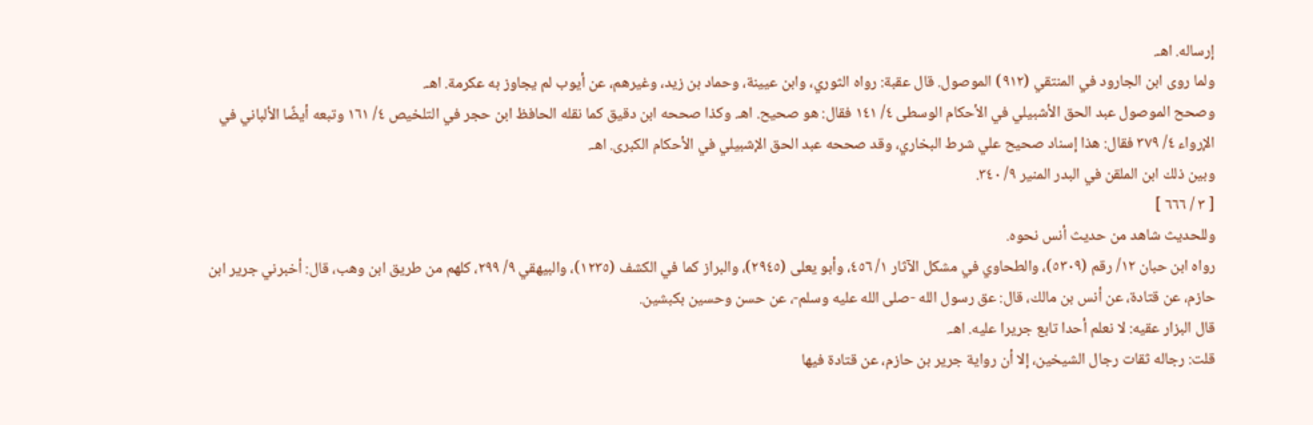إرساله. اهـ.
ولما روى ابن الجارود في المنتقي (٩١٢) الموصول. قال عقبة: رواه الثوري، وابن عيينة، وحماد بن زيد، وغيرهم، عن أيوب لم يجاوز به عكرمة. اهـ.
وصحح الموصول عبد الحق الأشبيلي في الأحكام الوسطى ٤/ ١٤١ فقال: هو صحيح. اهـ. وكذا صححه ابن دقيق كما نقله الحافظ ابن حجر في التلخيص ٤/ ١٦١ وتبعه أيضًا الألباني في الإرواء ٤/ ٣٧٩ فقال: هذا إسناد صحيح علي شرط البخاري، وقد صححه عبد الحق الإشبيلي في الأحكام الكبرى. اهـ.
وبين ذلك ابن الملقن في البدر المنير ٩/ ٣٤٠.
[ ٣ / ٦٦٦ ]
وللحديث شاهد من حديث أنس نحوه.
رواه ابن حبان ١٢/ رقم (٥٣٠٩)، والطحاوي في مشكل الآثار ١/ ٤٥٦، وأبو يعلى (٢٩٤٥)، والبراز كما في الكشف (١٢٣٥)، والبيهقي ٩/ ٢٩٩، كلهم من طريق ابن وهب، قال: أخبرني جرير ابن حازم، عن قتادة، عن أنس بن مالك، قال: عق رسول الله -صلى الله عليه وسلم-، عن حسن وحسين بكبشين.
قال البزار عقيه: لا نعلم أحدا تابع جريرا عليه. اهـ.
قلت: رجاله ثقات رجال الشيخين، إلا أن رواية جرير بن حازم، عن قتادة فيها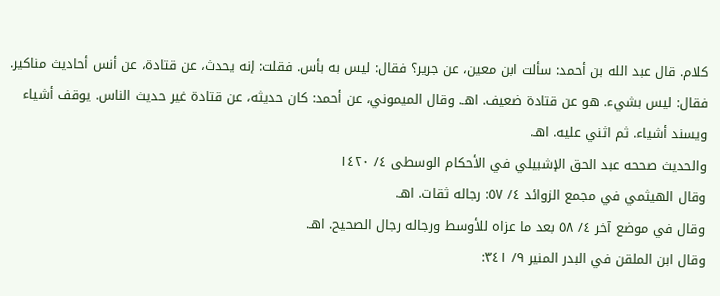كلام. قال عبد الله بن أحمد: سألت ابن معين، عن جرير؟ فقال: ليس به بأس. فقلت: إنه يحدث، عن قتادة، عن أنس أحاديث مناكير. فقال: ليس بشيء. هو عن قتادة ضعيف. اهـ. وقال الميموني، عن أحمد: كان حديثه، عن قتادة غير حديث الناس. يوقف أشياء ويسند أشياء. ثم اثني عليه. اهـ.
والحديث صححه عبد الحق الإشبيلي في الأحكام الوسطى ٤/ ١٤٢٠
وقال الهيثمي في مجمع الزوائد ٤/ ٥٧: رجاله ثقات. اهـ.
وقال في موضع آخر ٤/ ٥٨ بعد ما عزاه للأوسط ورجاله رجال الصحيح. اهـ.
وقال ابن الملقن في البدر المنير ٩/ ٣٤١: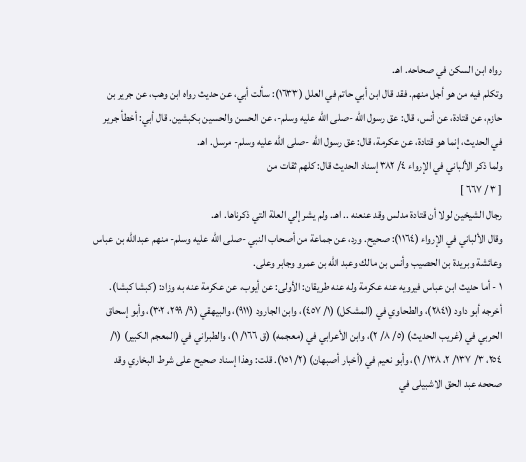رواه ابن السكن في صحاحه. اهـ.
وتكلم فيه من هو أجل منهم. فقد قال ابن أبي حاتم في العلل (١٦٣٣): سألت أبي، عن حديث رواه ابن وهب، عن جرير بن حازم، عن قتادة، عن أنس، قال: عق رسول الله -صلى الله عليه وسلم-، عن الحسن والحسين بكبشين. قال أبي: أخطأ جرير في الحديث، إنما هو قتادة، عن عكرمة، قال: عق رسول الله -صلى الله عليه وسلم- مرسل. اهـ.
ولما ذكر الألباني في الإرواء ٤/ ٣٨٢ إسناد الحديث قال: كلهم ثقات من
[ ٣ / ٦٦٧ ]
رجال الشيخين لولا أن قتادة مدلس وقد عنعنه .. اهـ. ولم يشر إلي العلة التي ذكرناها. اهـ.
وقال الألباني في الإرواء (١١٦٤): صحيح. ورد، عن جماعة من أصحاب النبي -صلى الله عليه وسلم- منهم عبدالله بن عباس وعائشة وبريدة بن الحصيب وأنس بن مالك وعبد الله بن عمرو وجابر وعلى.
١ - أما حديث ابن عباس فيرويه عنه عكرمة وله عنه طريقان: الأولى: عن أيوب، عن عكرمة عنه به وزاد: (كبشا كبشا). أخرجه أبو داود (٢٨٤١)، والطحاوي في (المشكل) (١/ ٤٥٧)، وابن الجارود (٩١١)، والبيهقي (٩/ ٢٩٩، ٣٠٢)، وأبو إسحاق الحربي في (غريب الحديث) (٥/ ٨/ ٢)، وابن الأعرابي في (معجمه) (ق ١٦٦/ ١)، والطبراني في (المعجم الكبير) (١/ ٢٥٤، ٣/ ١٣٧/ ٢، ١٣٨/ ١)، وأبو نعيم في (أخبار أصبهان) (٢/ ١٥١). قلت: وهذا إسناد صحيح على شرط البخاري وقد صححه عبد الحق الاشبيلى في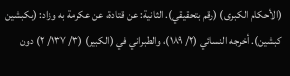(الأحكام الكبرى) (رقم بتحقيقي). الثانية: عن قتادة، عن عكرمة به وزاد: (بكبشين كبشين). أخرجه النسائي (٢/ ١٨٩)، والطبراني في (الكبير) (٣/ ١٣٧/ ٢) دون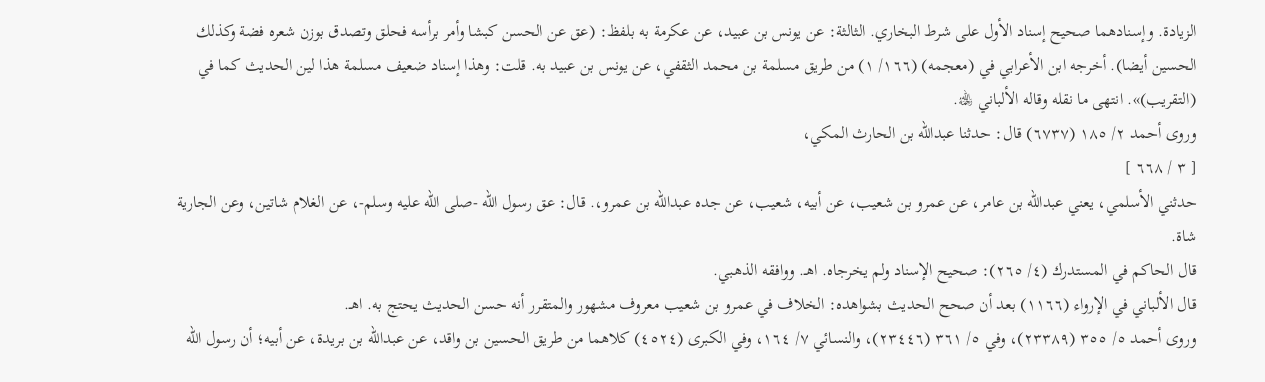الزيادة. وإسنادهما صحيح إسناد الأول على شرط البخاري. الثالثة: عن يونس بن عبيد، عن عكرمة به بلفظ: (عق عن الحسن كبشا وأمر برأسه فحلق وتصدق بوزن شعره فضة وكذلك الحسين أيضا). أخرجه ابن الأعرابي في (معجمه) (١٦٦/ ١) من طريق مسلمة بن محمد الثقفي، عن يونس بن عبيد به. قلت: وهذا إسناد ضعيف مسلمة هذا لين الحديث كما في (التقريب)». انتهى ما نقله وقاله الألباني ﵀.
وروى أحمد ٢/ ١٨٥ (٦٧٣٧) قال: حدثنا عبدالله بن الحارث المكي،
[ ٣ / ٦٦٨ ]
حدثني الأسلمي، يعني عبدالله بن عامر، عن عمرو بن شعيب، عن أبيه، شعيب، عن جده عبدالله بن عمرو،. قال: عق رسول الله -صلى الله عليه وسلم-، عن الغلام شاتين، وعن الجارية شاة.
قال الحاكم في المستدرك (٤/ ٢٦٥): صحيح الإسناد ولم يخرجاه. اهـ. ووافقه الذهبي.
قال الألباني في الإرواء (١١٦٦) بعد أن صحح الحديث بشواهده: الخلاف في عمرو بن شعيب معروف مشهور والمتقرر أنه حسن الحديث يحتج به. اهـ.
وروى أحمد ٥/ ٣٥٥ (٢٣٣٨٩)، وفي ٥/ ٣٦١ (٢٣٤٤٦)، والنسائي ٧/ ١٦٤، وفي الكبرى (٤٥٢٤) كلاهما من طريق الحسين بن واقد، عن عبدالله بن بريدة، عن أبيه؛ أن رسول الله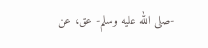-صلى الله عليه وسلم- عق، عن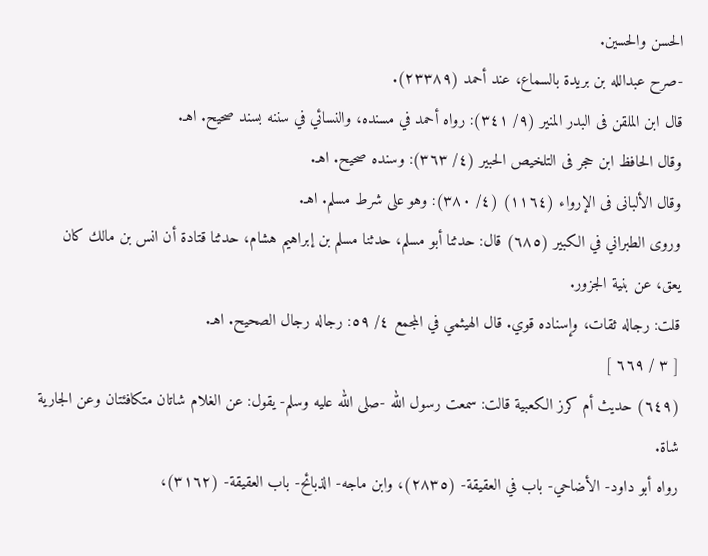الحسن والحسين.
-صرح عبدالله بن بريدة بالسماع، عند أحمد (٢٣٣٨٩).
قال ابن الملقن فى البدر المنير (٩/ ٣٤١): رواه أحمد في مسنده، والنسائي في سننه بسند صحيح. اهـ.
وقال الحافظ ابن حجر فى التلخيص الحبير (٤/ ٣٦٣): وسنده صحيح. اهـ.
وقال الألبانى فى الإرواء (١١٦٤) (٤/ ٣٨٠): وهو على شرط مسلم. اهـ.
وروى الطبراني في الكبير (٦٨٥) قال: حدثنا أبو مسلم، حدثنا مسلم بن إبراهيم هشام، حدثنا قتادة أن انس بن مالك كان يعق، عن بنية الجزور.
قلت: رجاله ثقات، وإسناده قوي. قال الهيثمي في المجمع ٤/ ٥٩: رجاله رجال الصحيح. اهـ.
[ ٣ / ٦٦٩ ]
(٦٤٩) حديث أم كرز الكعبية قالت: سمعت رسول الله -صلى الله عليه وسلم- يقول: عن الغلام شاتان متكافئتان وعن الجارية شاة.
رواه أبو داود- الأضاحي- باب في العقيقة- (٢٨٣٥)، وابن ماجه- الذبائح- باب العقيقة- (٣١٦٢)،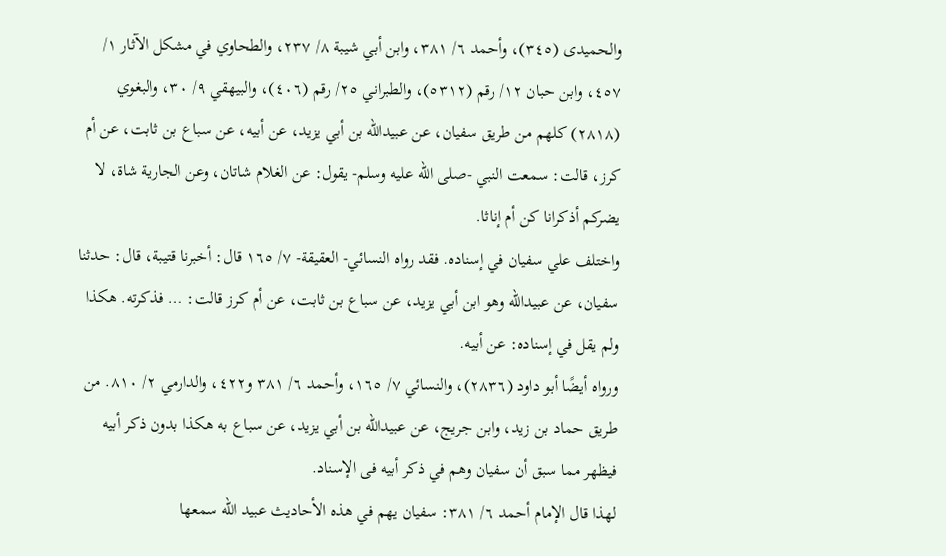والحميدى (٣٤٥)، وأحمد ٦/ ٣٨١، وابن أبي شيبة ٨/ ٢٣٧، والطحاوي في مشكل الآثار ١/ ٤٥٧، وابن حبان ١٢/ رقم (٥٣١٢)، والطبراني ٢٥/ رقم (٤٠٦)، والبيهقي ٩/ ٣٠، والبغوي (٢٨١٨) كلهم من طريق سفيان، عن عبيدالله بن أبي يزيد، عن أبيه، عن سباع بن ثابت، عن أم كرز، قالت: سمعت النبي -صلى الله عليه وسلم- يقول: عن الغلام شاتان، وعن الجارية شاة، لا يضركم أذكرانا كن أم إناثا.
واختلف علي سفيان في إسناده. فقد رواه النسائي- العقيقة- ٧/ ١٦٥ قال: أخبرنا قتيبة، قال: حدثنا سفيان، عن عبيدالله وهو ابن أبي يزيد، عن سباع بن ثابت، عن أم كرز قالت: … فذكرته. هكذا ولم يقل في إسناده: عن أبيه.
ورواه أيضًا أبو داود (٢٨٣٦)، والنسائي ٧/ ١٦٥، وأحمد ٦/ ٣٨١ و٤٢٢، والدارمي ٢/ ٨١٠. من طريق حماد بن زيد، وابن جريج، عن عبيدالله بن أبي يزيد، عن سباع به هكذا بدون ذكر أبيه
فيظهر مما سبق أن سفيان وهم في ذكر أبيه فى الإسناد.
لهذا قال الإمام أحمد ٦/ ٣٨١: سفيان يهم في هذه الأحاديث عبيد الله سمعها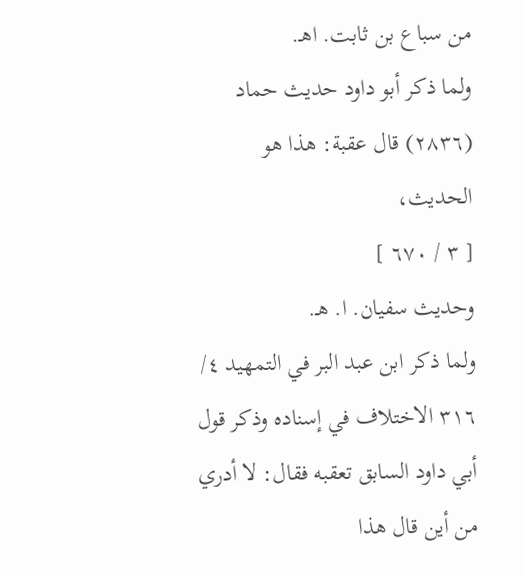من سباع بن ثابت. اهـ.
ولما ذكر أبو داود حديث حماد (٢٨٣٦) قال عقبة: هذا هو الحديث،
[ ٣ / ٦٧٠ ]
وحديث سفيان. ا. هـ.
ولما ذكر ابن عبد البر في التمهيد ٤/ ٣١٦ الاختلاف في إسناده وذكر قول أبي داود السابق تعقبه فقال: لا أدري من أين قال هذا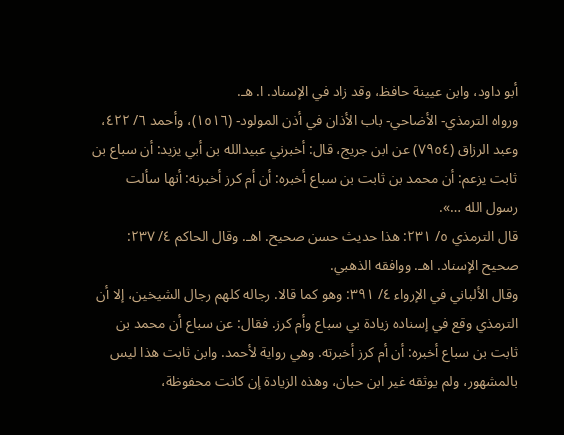أبو داود، وابن عيينة حافظ، وقد زاد في الإسناد. ا. هـ.
ورواه الترمذي- الأضاحي- باب الأذان في أذن المولود- (١٥١٦)، وأحمد ٦/ ٤٢٢، وعبد الرزاق (٧٩٥٤) عن ابن جريج، قال: أخبرني عبيدالله بن أبي يزيد: أن سباع بن ثابت يزعم: أن محمد بن ثابت بن سباع أخبره: أن أم كرز أخبرنه: أنها سألت رسول الله …».
قال الترمذي ٥/ ٢٣١: هذا حديث حسن صحيح. اهـ. وقال الحاكم ٤/ ٢٣٧: صحيح الإسناد. اهـ. ووافقه الذهبي.
وقال الألباني في الإرواء ٤/ ٣٩١: وهو كما قالا. رجاله كلهم رجال الشيخين، إلا أن الترمذي وقع في إسناده زيادة بي سباع وأم كرز. فقال: عن سباع أن محمد بن ثابت بن سباع أخبره: أن أم كرز أخبرته. وهي رواية لأحمد. وابن ثابت هذا ليس بالمشهور، ولم يوثقه غير ابن حبان، وهذه الزيادة إن كانت محفوظة،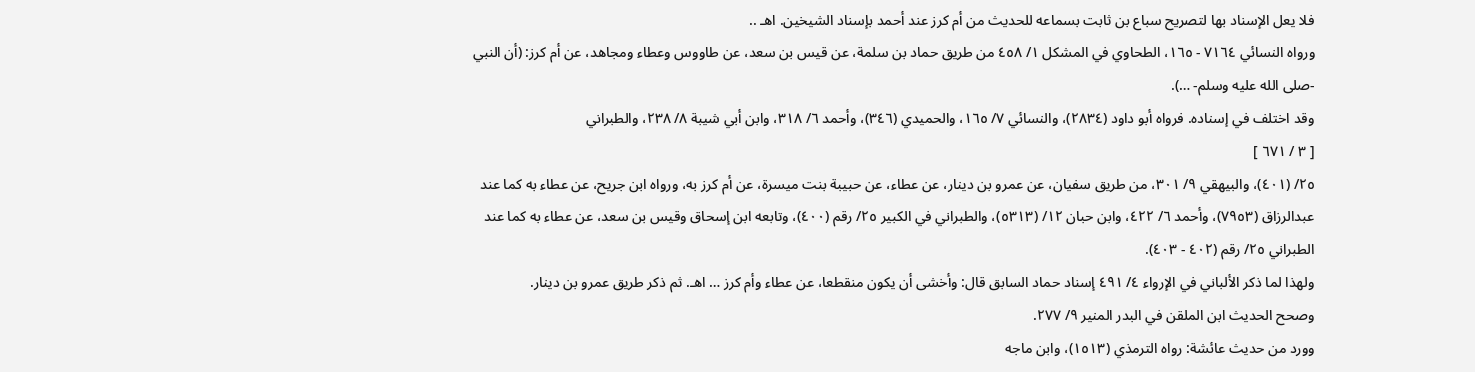فلا يعل الإسناد بها لتصريح سباع بن ثابت بسماعه للحديث من أم كرز عند أحمد بإسناد الشيخين. اهـ ..
ورواه النسائي ٧١٦٤ - ١٦٥، الطحاوي في المشكل ١/ ٤٥٨ من طريق حماد بن سلمة، عن قيس بن سعد، عن طاووس وعطاء ومجاهد، عن أم كرز: (أن النبي -صلى الله عليه وسلم- …).
وقد اختلف في إسناده. فرواه أبو داود (٢٨٣٤)، والنسائي ٧/ ١٦٥، والحميدي (٣٤٦)، وأحمد ٦/ ٣١٨، وابن أبي شيبة ٨/ ٢٣٨، والطبراني
[ ٣ / ٦٧١ ]
٢٥/ (٤٠١)، والبيهقي ٩/ ٣٠١، من طريق سفيان، عن عمرو بن دينار، عن عطاء، عن حبيبة بنت ميسرة، عن أم كرز به، ورواه ابن جريح، عن عطاء به كما عند عبدالرزاق (٧٩٥٣)، وأحمد ٦/ ٤٢٢، وابن حبان ١٢/ (٥٣١٣)، والطبراني في الكبير ٢٥/ رقم (٤٠٠)، وتابعه ابن إسحاق وقيس بن سعد، عن عطاء به كما عند الطبراني ٢٥/ رقم (٤٠٢ - ٤٠٣).
ولهذا لما ذكر الألباني في الإرواء ٤/ ٤٩١ إسناد حماد السابق قال: وأخشى أن يكون منقطعا، عن عطاء وأم كرز … اهـ. ثم ذكر طريق عمرو بن دينار.
وصحح الحديث ابن الملقن في البدر المنير ٩/ ٢٧٧.
وورد من حديث عائشة: رواه الترمذي (١٥١٣)، وابن ماجه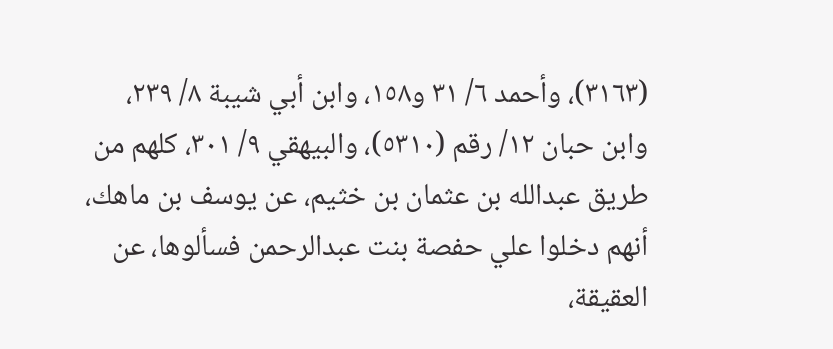(٣١٦٣)، وأحمد ٦/ ٣١ و١٥٨، وابن أبي شيبة ٨/ ٢٣٩، وابن حبان ١٢/ رقم (٥٣١٠)، والبيهقي ٩/ ٣٠١، كلهم من طريق عبدالله بن عثمان بن خثيم، عن يوسف بن ماهك، أنهم دخلوا علي حفصة بنت عبدالرحمن فسألوها، عن العقيقة،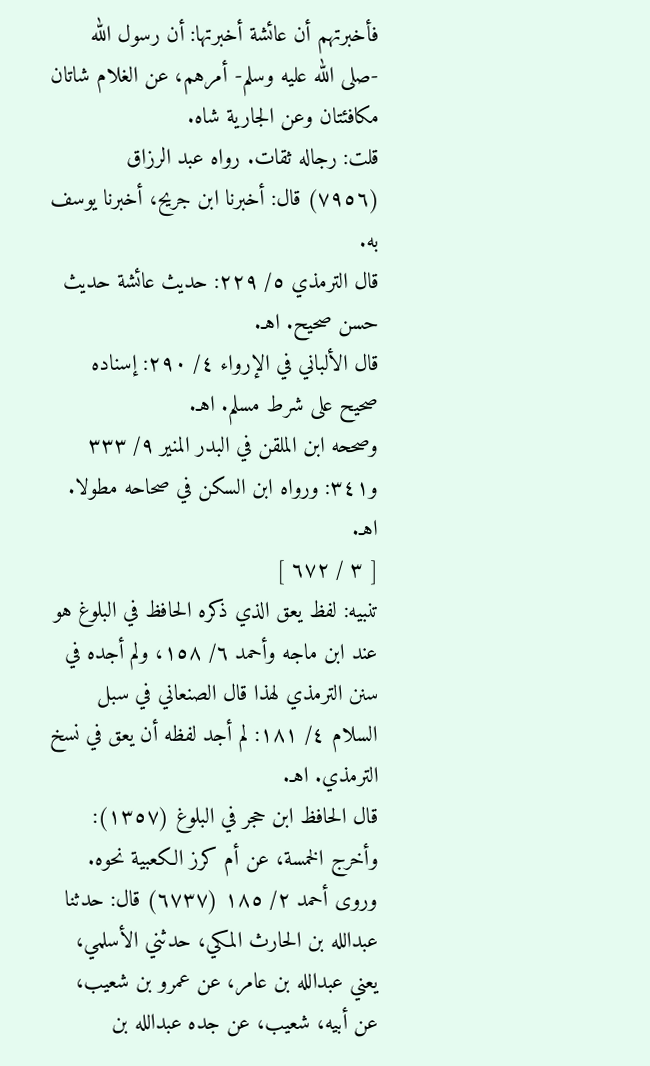فأخبرتهم أن عائشة أخبرتها: أن رسول الله -صلى الله عليه وسلم- أمرهم، عن الغلام شاتان مكافئتان وعن الجارية شاه.
قلت: رجاله ثقات. رواه عبد الرزاق (٧٩٥٦) قال: أخبرنا ابن جريح، أخبرنا يوسف به.
قال الترمذي ٥/ ٢٢٩: حديث عائشة حديث حسن صحيح. اهـ.
قال الألباني في الإرواء ٤/ ٢٩٠: إسناده صحيح على شرط مسلم. اهـ.
وصححه ابن الملقن في البدر المنير ٩/ ٣٣٣ و٣٤١: ورواه ابن السكن في صحاحه مطولا. اهـ.
[ ٣ / ٦٧٢ ]
تنبيه: لفظ يعق الذي ذكره الحافظ في البلوغ هو عند ابن ماجه وأحمد ٦/ ١٥٨، ولم أجده في سنن الترمذي لهذا قال الصنعاني في سبل السلام ٤/ ١٨١: لم أجد لفظه أن يعق في نسخ الترمذي. اهـ.
قال الحافظ ابن حجر في البلوغ (١٣٥٧): وأخرج الخمسة، عن أم كرز الكعبية نحوه.
وروى أحمد ٢/ ١٨٥ (٦٧٣٧) قال: حدثنا عبدالله بن الحارث المكي، حدثني الأسلمي، يعني عبدالله بن عامر، عن عمرو بن شعيب، عن أبيه، شعيب، عن جده عبدالله بن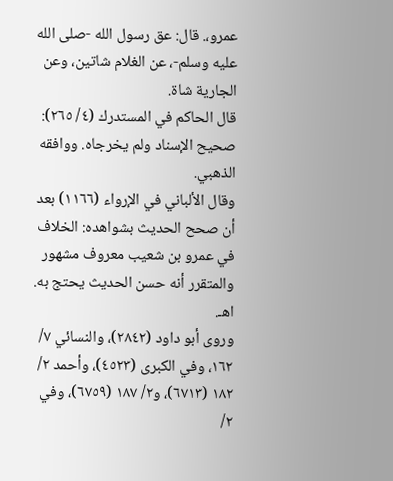عمرو،. قال: عق رسول الله -صلى الله عليه وسلم-، عن الغلام شاتين، وعن الجارية شاة.
قال الحاكم في المستدرك (٤/ ٢٦٥): صحيح الإسناد ولم يخرجاه. ووافقه الذهبي.
وقال الألباني في الإرواء (١١٦٦) بعد أن صحح الحديث بشواهده: الخلاف في عمرو بن شعيب معروف مشهور والمتقرر أنه حسن الحديث يحتج به. اهـ.
وروى أبو داود (٢٨٤٢)، والنسائي ٧/ ١٦٢، وفي الكبرى (٤٥٢٣)، وأحمد ٢/ ١٨٢ (٦٧١٣)، و٢/ ١٨٧ (٦٧٥٩)، وفي ٢/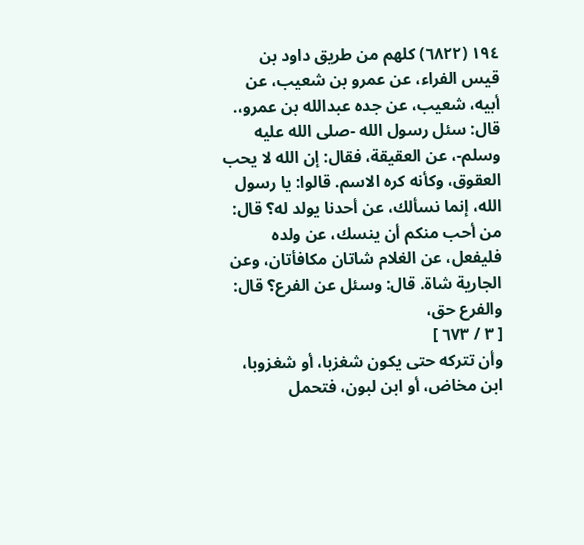١٩٤ (٦٨٢٢) كلهم من طريق داود بن قيس الفراء، عن عمرو بن شعيب، عن أبيه، شعيب، عن جده عبدالله بن عمرو،. قال: سئل رسول الله -صلى الله عليه وسلم-، عن العقيقة، فقال: إن الله لا يحب العقوق، وكأنه كره الاسم. قالوا: يا رسول الله، إنما نسألك، عن أحدنا يولد له؟ قال: من أحب منكم أن ينسك، عن ولده فليفعل، عن الغلام شاتان مكافأتان، وعن الجارية شاة. قال: وسئل عن الفرع؟ قال: والفرع حق،
[ ٣ / ٦٧٣ ]
وأن تتركه حتى يكون شغزبا، أو شغزوبا، ابن مخاض، أو ابن لبون، فتحمل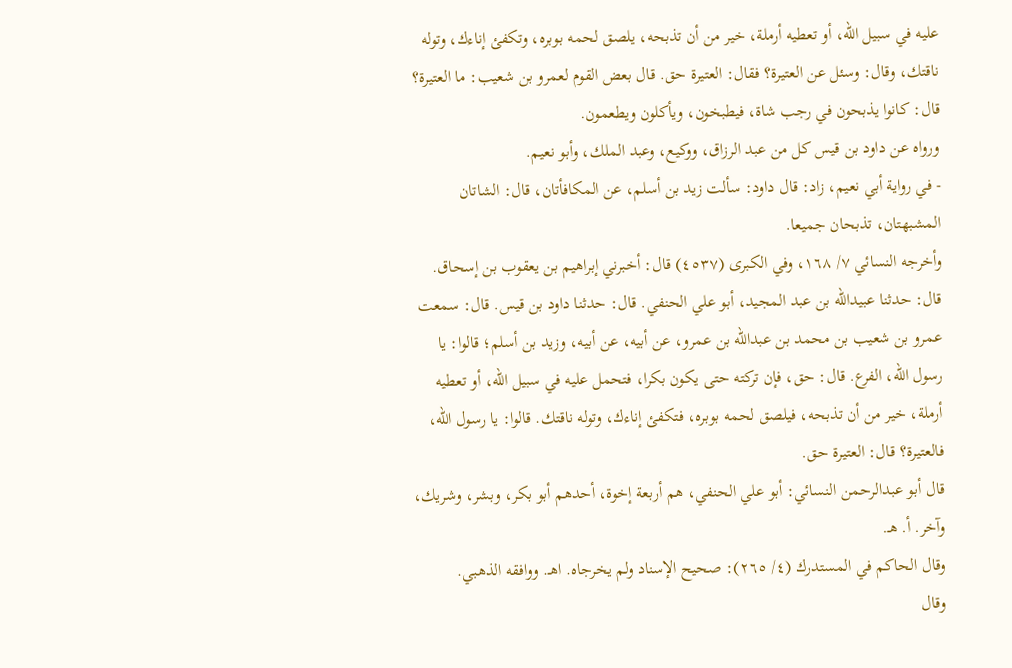عليه في سبيل الله، أو تعطيه أرملة، خير من أن تذبحه، يلصق لحمه بوبره، وتكفئ إناءك، وتوله ناقتك، وقال: وسئل عن العتيرة؟ فقال: العتيرة حق. قال بعض القوم لعمرو بن شعيب: ما العتيرة؟ قال: كانوا يذبحون في رجب شاة، فيطبخون، ويأكلون ويطعمون.
ورواه عن داود بن قيس كل من عبد الرزاق، ووكيع، وعبد الملك، وأبو نعيم.
- في رواية أبي نعيم، زاد: قال داود: سألت زيد بن أسلم، عن المكافأتان، قال: الشاتان المشبهتان، تذبحان جميعا.
وأخرجه النسائي ٧/ ١٦٨، وفي الكبرى (٤٥٣٧) قال: أخبرني إبراهيم بن يعقوب بن إسحاق. قال: حدثنا عبيدالله بن عبد المجيد، أبو علي الحنفي. قال: حدثنا داود بن قيس. قال: سمعت عمرو بن شعيب بن محمد بن عبدالله بن عمرو، عن أبيه، عن أبيه، وزيد بن أسلم؛ قالوا: يا رسول الله، الفرع. قال: حق، فإن تركته حتى يكون بكرا، فتحمل عليه في سبيل الله، أو تعطيه أرملة، خير من أن تذبحه، فيلصق لحمه بوبره، فتكفئ إناءك، وتوله ناقتك. قالوا: يا رسول الله، فالعتيرة؟ قال: العتيرة حق.
قال أبو عبدالرحمن النسائي: أبو علي الحنفي، هم أربعة إخوة، أحدهم أبو بكر، وبشر، وشريك، وآخر. أ. هـ.
وقال الحاكم في المستدرك (٤/ ٢٦٥): صحيح الإسناد ولم يخرجاه. اهـ. ووافقه الذهبي.
وقال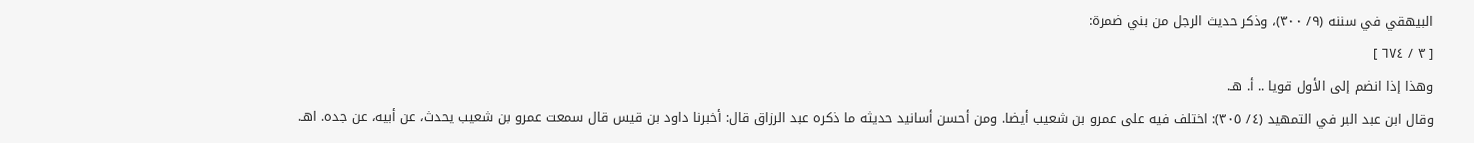البيهقي في سننه (٩/ ٣٠٠)، وذكر حديث الرجل من بني ضمرة:
[ ٣ / ٦٧٤ ]
وهذا إذا انضم إلى الأول قويا .. أ. هـ.
وقال ابن عبد البر في التمهيد (٤/ ٣٠٥): اختلف فيه على عمرو بن شعيب أيضا. ومن أحسن أسانيد حديثه ما ذكره عبد الرزاق قال: أخبرنا داود بن قيس قال سمعت عمرو بن شعيب يحدث، عن أبيه، عن جده. اهـ.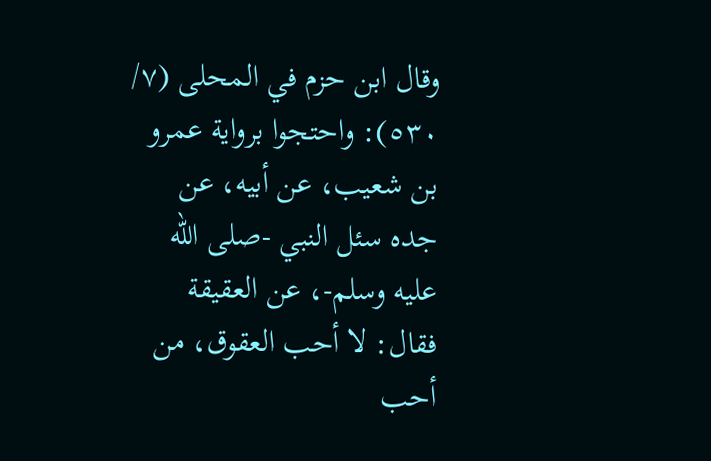وقال ابن حزم في المحلى (٧/ ٥٣٠): واحتجوا برواية عمرو بن شعيب، عن أبيه، عن جده سئل النبي -صلى الله عليه وسلم-، عن العقيقة فقال: لا أحب العقوق، من أحب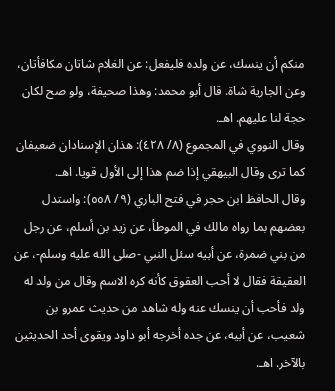منكم أن ينسك، عن ولده فليفعل: عن الغلام شاتان مكافأتان، وعن الجارية شاة. قال أبو محمد: وهذا صحيفة، ولو صح لكان حجة لنا عليهم. اهـ.
وقال النووي في المجموع (٨/ ٤٢٨): هذان الإسنادان ضعيفان كما ترى وقال البيهقي إذا ضم هذا إلى الأول قويا. اهـ.
وقال الحافظ ابن حجر في فتح الباري (٩/ ٥٥٨): واستدل بعضهم بما رواه مالك في الموطأ، عن زيد بن أسلم، عن رجل من بني ضمرة، عن أبيه سئل النبي -صلى الله عليه وسلم-، عن العقيقة فقال لا أحب العقوق كأنه كره الاسم وقال من ولد له ولد فأحب أن ينسك عنه وله شاهد من حديث عمرو بن شعيب، عن أبيه، عن جده أخرجه أبو داود ويقوى أحد الحديثين بالآخر. اهـ.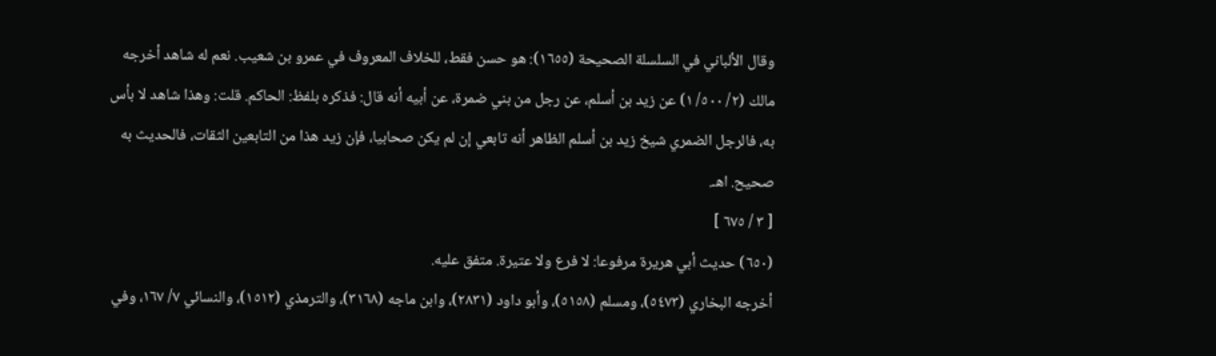وقال الألباني في السلسلة الصحيحة (١٦٥٥): هو حسن فقط، للخلاف المعروف في عمرو بن شعيب. نعم له شاهد أخرجه مالك (٢/ ٥٠٠/ ١) عن زيد بن أسلم، عن رجل من بني ضمرة، عن أبيه أنه قال: فذكره بلفظ: الحاكم. قلت: وهذا شاهد لا بأس به، فالرجل الضمري شيخ زيد بن أسلم الظاهر أنه تابعي إن لم يكن صحابيا، فإن زيد هذا من التابعين الثقات، فالحديث به صحيح. اهـ.
[ ٣ / ٦٧٥ ]
(٦٥٠) حديث أبي هريرة مرفوعا: لا فرع ولا عتيرة. متفق عليه.
أخرجه البخاري (٥٤٧٣)، ومسلم (٥١٥٨)، وأبو داود (٢٨٣١)، وابن ماجه (٣١٦٨)، والترمذي (١٥١٢)، والنسائي ٧/ ١٦٧، وفي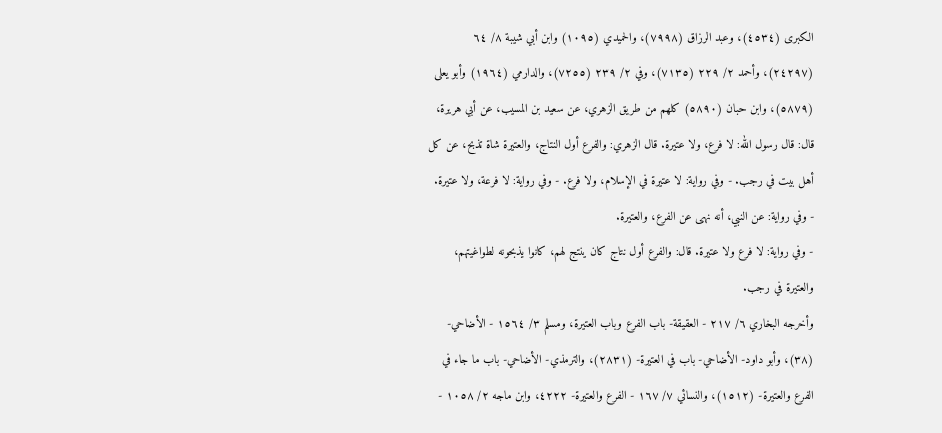الكبرى (٤٥٣٤)، وعبد الرزاق (٧٩٩٨)، والحميدي (١٠٩٥) وابن أبي شيبة ٨/ ٦٤ (٢٤٢٩٧)، وأحمد ٢/ ٢٢٩ (٧١٣٥)، وفي ٢/ ٢٣٩ (٧٢٥٥)، والدارمي (١٩٦٤) وأبو يعلى (٥٨٧٩)، وابن حبان (٥٨٩٠) كلهم من طريق الزهري، عن سعيد بن المسيب، عن أبي هريرة، قال: قال رسول الله: لا فرع، ولا عتيرة. قال الزهري: والفرع أول النتاج، والعتيرة شاة تذبح، عن كل أهل بيت في رجب. - وفي رواية: لا عتيرة في الإسلام، ولا فرع. - وفي رواية: لا فرعة، ولا عتيرة.
- وفي رواية: عن النبي، أنه نهى عن الفرع، والعتيرة.
- وفي رواية: لا فرع ولا عتيرة. قال: والفرع أول نتاج كان ينتج لهم، كانوا يذبحونه لطواغيتهم، والعتيرة في رجب.
وأخرجه البخاري ٦/ ٢١٧ - العقيقة- باب الفرع وباب العتيرة، ومسلم ٣/ ١٥٦٤ - الأضاحي- (٣٨)، وأبو داود- الأضاحي- باب في العتيرة- (٢٨٣١)، والترمذي- الأضاحي- باب ما جاء في الفرع والعتيرة- (١٥١٢)، والنسائي ٧/ ١٦٧ - الفرع والعتيرة- ٤٢٢٢، وابن ماجه ٢/ ١٠٥٨ -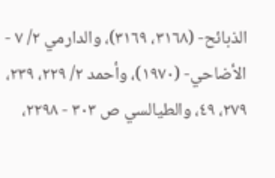الذبائح- (٣١٦٨، ٣١٦٩)، والدارمي ٢/ ٧ - الأضاحي- (١٩٧٠)، وأحمد ٢/ ٢٢٩، ٢٣٩، ٢٧٩، ٤٩، والطيالسي ص ٣٠٣ - ٢٢٩٨،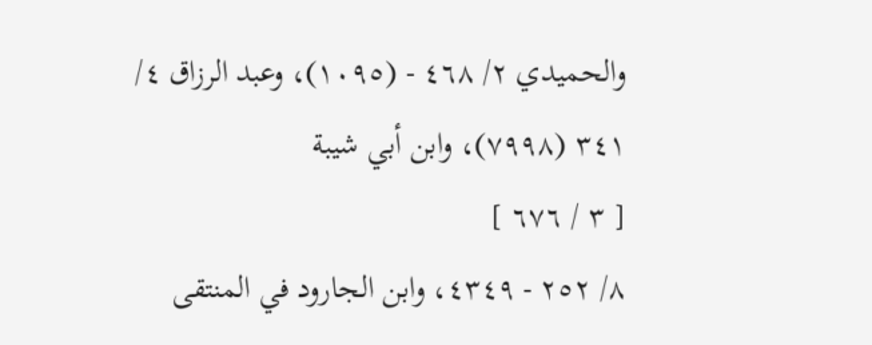والحميدي ٢/ ٤٦٨ - (١٠٩٥)، وعبد الرزاق ٤/ ٣٤١ (٧٩٩٨)، وابن أبي شيبة
[ ٣ / ٦٧٦ ]
٨/ ٢٥٢ - ٤٣٤٩، وابن الجارود في المنتقى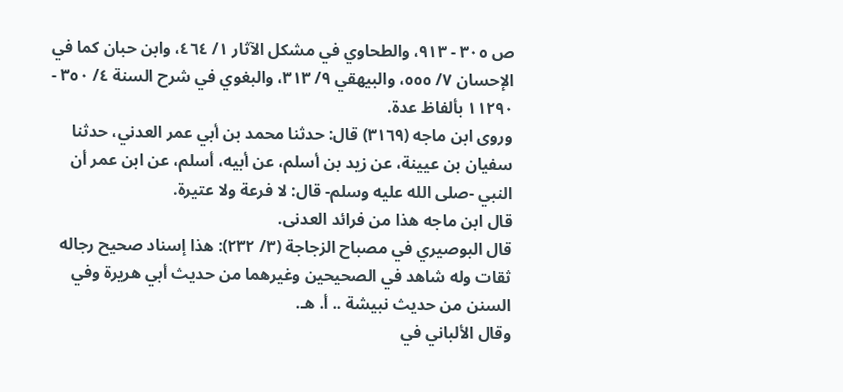ص ٣٠٥ - ٩١٣، والطحاوي في مشكل الآثار ١/ ٤٦٤، وابن حبان كما في الإحسان ٧/ ٥٥٥، والبيهقي ٩/ ٣١٣، والبغوي في شرح السنة ٤/ ٣٥٠ - ١١٢٩٠ بألفاظ عدة.
وروى ابن ماجه (٣١٦٩) قال: حدثنا محمد بن أبي عمر العدني، حدثنا سفيان بن عيينة، عن زيد بن أسلم، عن أبيه، أسلم، عن ابن عمر أن النبي -صلى الله عليه وسلم- قال: لا فرعة ولا عتيرة.
قال ابن ماجه هذا من فرائد العدنى.
قال البوصيري في مصباح الزجاجة (٣/ ٢٣٢): هذا إسناد صحيح رجاله ثقات وله شاهد في الصحيحين وغيرهما من حديث أبي هريرة وفي السنن من حديث نبيشة .. أ. هـ.
وقال الألباني في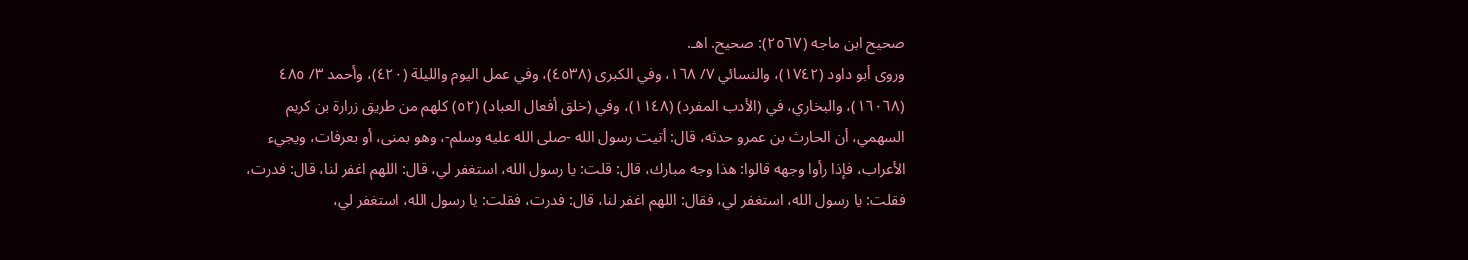صحيح ابن ماجه (٢٥٦٧): صحيح. اهـ.
وروى أبو داود (١٧٤٢)، والنسائي ٧/ ١٦٨، وفي الكبرى (٤٥٣٨)، وفي عمل اليوم والليلة (٤٢٠)، وأحمد ٣/ ٤٨٥ (١٦٠٦٨)، والبخاري، في (الأدب المفرد) (١١٤٨)، وفي (خلق أفعال العباد) (٥٢) كلهم من طريق زرارة بن كريم السهمي، أن الحارث بن عمرو حدثه، قال: أتيت رسول الله -صلى الله عليه وسلم-، وهو بمنى، أو بعرفات، ويجيء الأعراب، فإذا رأوا وجهه قالوا: هذا وجه مبارك، قال: قلت: يا رسول الله، استغفر لي، قال: اللهم اغفر لنا، قال: فدرت، فقلت: يا رسول الله، استغفر لي، فقال: اللهم اغفر لنا، قال: فدرت، فقلت: يا رسول الله، استغفر لي،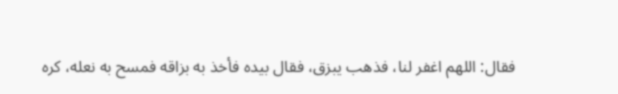فقال: اللهم اغفر لنا، فذهب يبزق، فقال بيده فأخذ به بزاقه فمسح به نعله، كره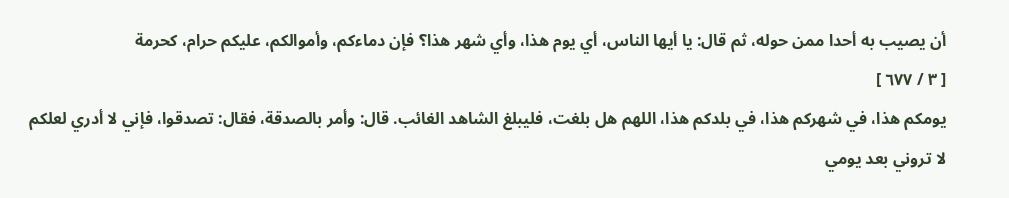أن يصيب به أحدا ممن حوله، ثم قال: يا أيها الناس، أي يوم هذا، وأي شهر هذا؟ فإن دماءكم، وأموالكم، عليكم حرام، كحرمة
[ ٣ / ٦٧٧ ]
يومكم هذا، في شهركم هذا، في بلدكم هذا، اللهم هل بلغت، فليبلغ الشاهد الغائب. قال: وأمر بالصدقة، فقال: تصدقوا، فإني لا أدري لعلكم لا تروني بعد يومي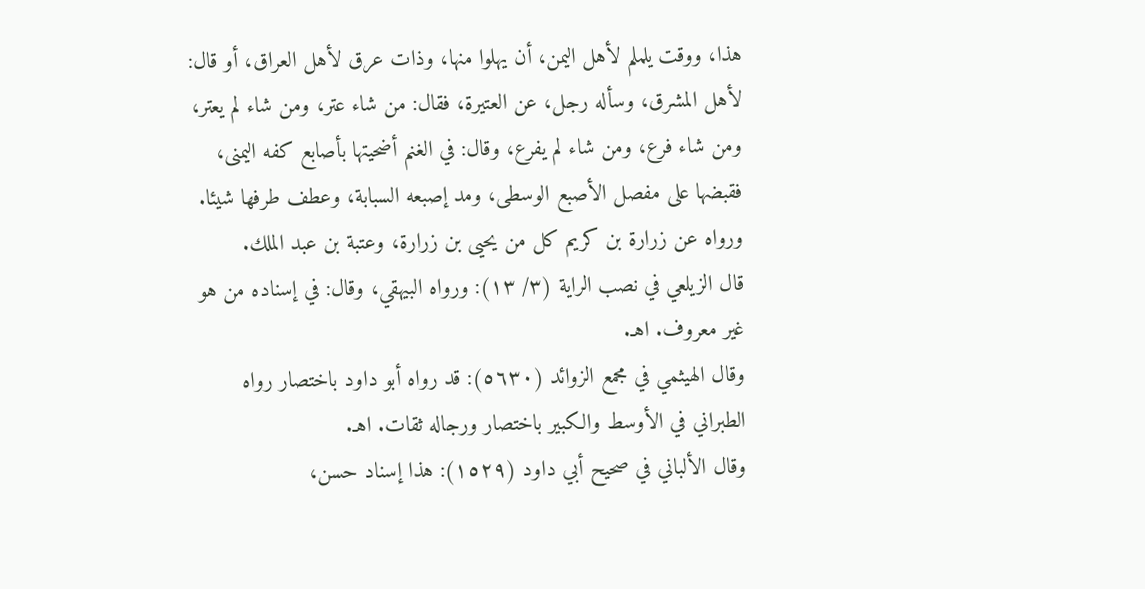هذا، ووقت يلملم لأهل اليمن، أن يهلوا منها، وذات عرق لأهل العراق، أو قال: لأهل المشرق، وسأله رجل، عن العتيرة، فقال: من شاء عتر، ومن شاء لم يعتر، ومن شاء فرع، ومن شاء لم يفرع، وقال: في الغنم أضحيتها بأصابع كفه اليمنى، فقبضها على مفصل الأصبع الوسطى، ومد إصبعه السبابة، وعطف طرفها شيئا.
ورواه عن زرارة بن كريم كل من يحيى بن زرارة، وعتبة بن عبد الملك.
قال الزيلعي في نصب الراية (٣/ ١٣): ورواه البيهقي، وقال: في إسناده من هو غير معروف. اهـ.
وقال الهيثمي في مجمع الزوائد (٥٦٣٠): قد رواه أبو داود باختصار رواه الطبراني في الأوسط والكبير باختصار ورجاله ثقات. اهـ.
وقال الألباني في صحيح أبي داود (١٥٢٩): هذا إسناد حسن،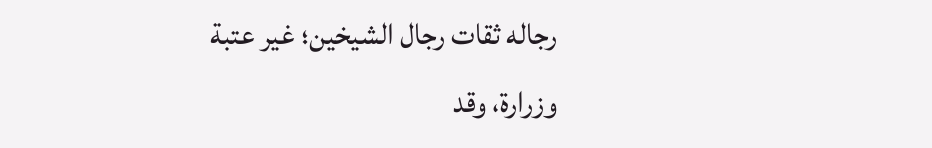رجاله ثقات رجال الشيخين؛ غير عتبة وزرارة، وقد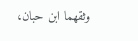وثقهما ابن حبان،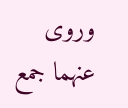وروى عنهما جمع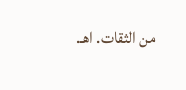من الثقات. اهـ.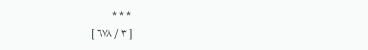* * *
[ ٣ / ٦٧٨ ]